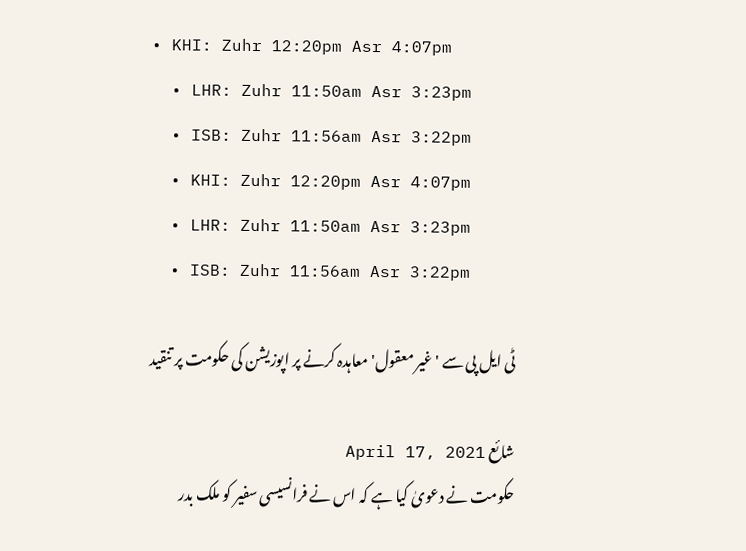• KHI: Zuhr 12:20pm Asr 4:07pm
  • LHR: Zuhr 11:50am Asr 3:23pm
  • ISB: Zuhr 11:56am Asr 3:22pm
  • KHI: Zuhr 12:20pm Asr 4:07pm
  • LHR: Zuhr 11:50am Asr 3:23pm
  • ISB: Zuhr 11:56am Asr 3:22pm

ٹی ایل پی سے 'غیر معقول' معاہدہ کرنے پر اپوزیشن کی حکومت پر تنقید

شائع April 17, 2021
حکومت نے دعویٰ کیا ہے کہ اس نے فرانسیسی سفیر کو ملک بدر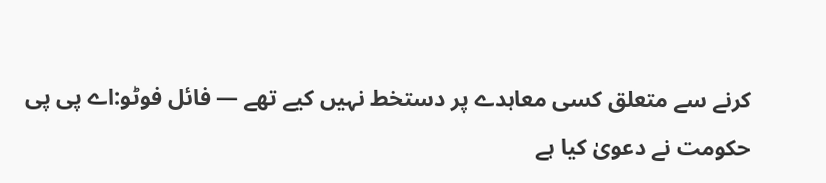کرنے سے متعلق کسی معاہدے پر دستخط نہیں کیے تھے — فائل فوٹو:اے پی پی
حکومت نے دعویٰ کیا ہے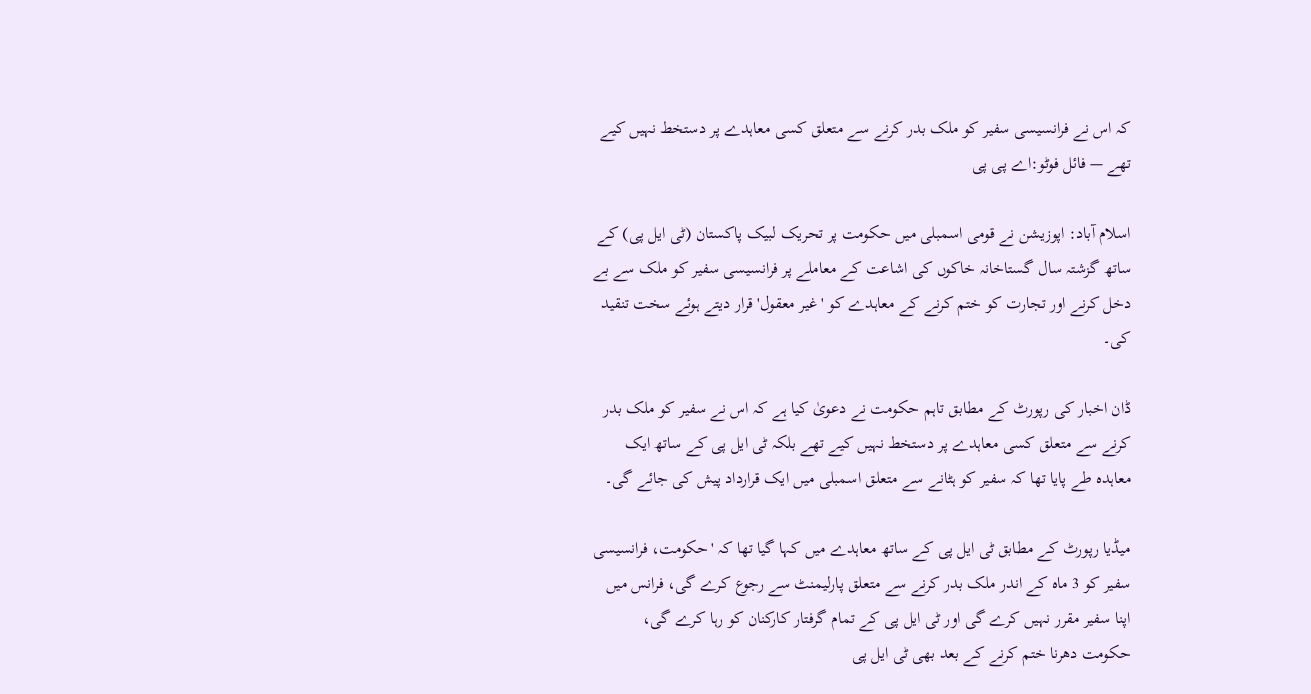کہ اس نے فرانسیسی سفیر کو ملک بدر کرنے سے متعلق کسی معاہدے پر دستخط نہیں کیے تھے — فائل فوٹو:اے پی پی

اسلام آباد: اپوزیشن نے قومی اسمبلی میں حکومت پر تحریک لبیک پاکستان (ٹی ایل پی) کے ساتھ گزشتہ سال گستاخانہ خاکوں کی اشاعت کے معاملے پر فرانسیسی سفیر کو ملک سے بے دخل کرنے اور تجارت کو ختم کرنے کے معاہدے کو 'غیر معقول' قرار دیتے ہوئے سخت تنقید کی۔

ڈان اخبار کی رپورٹ کے مطابق تاہم حکومت نے دعویٰ کیا ہے کہ اس نے سفیر کو ملک بدر کرنے سے متعلق کسی معاہدے پر دستخط نہیں کیے تھے بلکہ ٹی ایل پی کے ساتھ ایک معاہدہ طے پایا تھا کہ سفیر کو ہٹانے سے متعلق اسمبلی میں ایک قرارداد پیش کی جائے گی۔

میڈیا رپورٹ کے مطابق ٹی ایل پی کے ساتھ معاہدے میں کہا گیا تھا کہ 'حکومت، فرانسیسی سفیر کو 3 ماہ کے اندر ملک بدر کرنے سے متعلق پارلیمنٹ سے رجوع کرے گی، فرانس میں اپنا سفیر مقرر نہیں کرے گی اور ٹی ایل پی کے تمام گرفتار کارکنان کو رہا کرے گی، حکومت دھرنا ختم کرنے کے بعد بھی ٹی ایل پی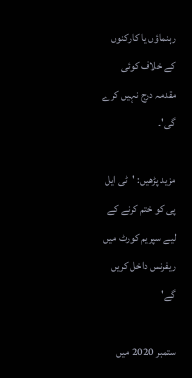رہنماؤں یا کارکنوں کے خلاف کوئی مقدمہ درج نہیں کرے گی'۔

مزید پڑھیں: 'ٹی ایل پی کو ختم کرنے کے لیے سپریم کورٹ میں ریفرنس داخل کریں گے'

ستمبر 2020 میں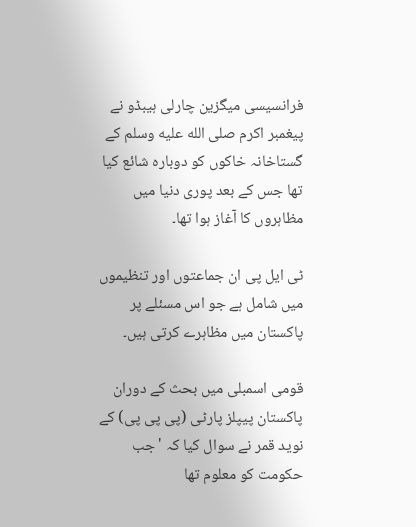فرانسیسی میگزین چارلی ہیبڈو نے پیغمبر اکرم صلى الله عليه وسلم کے گستاخانہ خاکوں کو دوبارہ شائع کیا تھا جس کے بعد پوری دنیا میں مظاہروں کا آغاز ہوا تھا۔

ٹی ایل پی ان جماعتوں اور تنظیموں میں شامل ہے جو اس مسئلے پر پاکستان میں مظاہرے کرتی ہیں۔

قومی اسمبلی میں بحث کے دوران پاکستان پیپلز پارٹی (پی پی پی) کے نوید قمر نے سوال کیا کہ 'جب حکومت کو معلوم تھا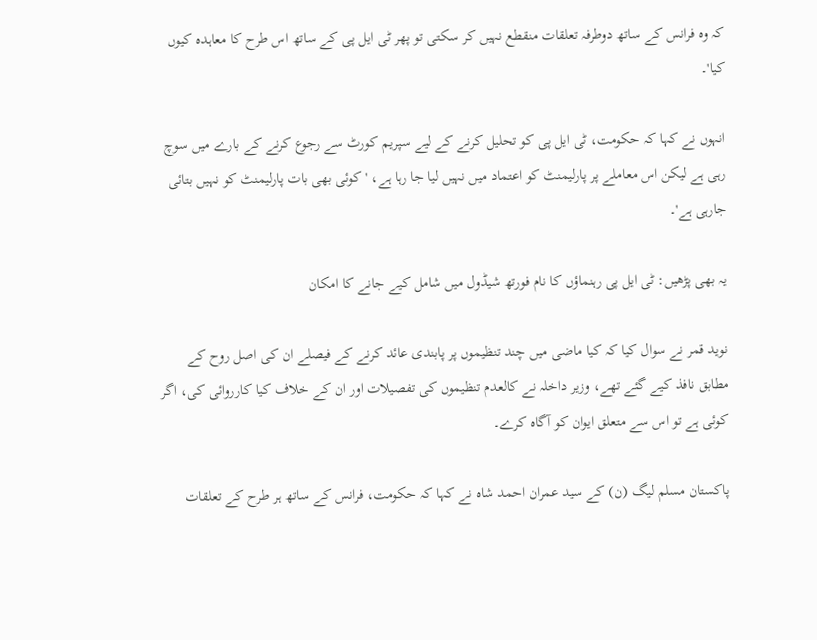کہ وہ فرانس کے ساتھ دوطرفہ تعلقات منقطع نہیں کر سکتی تو پھر ٹی ایل پی کے ساتھ اس طرح کا معاہدہ کیوں کیا'۔

انہوں نے کہا کہ حکومت، ٹی ایل پی کو تحلیل کرنے کے لیے سپریم کورٹ سے رجوع کرنے کے بارے میں سوچ رہی ہے لیکن اس معاملے پر پارلیمنٹ کو اعتماد میں نہیں لیا جا رہا ہے، 'کوئی بھی بات پارلیمنٹ کو نہیں بتائی جارہی ہے'۔

یہ بھی پڑھیں: ٹی ایل پی رہنماؤں کا نام فورتھ شیڈول میں شامل کیے جانے کا امکان

نوید قمر نے سوال کیا کہ کیا ماضی میں چند تنظیموں پر پابندی عائد کرنے کے فیصلے ان کی اصل روح کے مطابق نافذ کیے گئے تھے، وزیر داخلہ نے کالعدم تنظیموں کی تفصیلات اور ان کے خلاف کیا کارروائی کی، اگر کوئی ہے تو اس سے متعلق ایوان کو آگاہ کرے۔

پاکستان مسلم لیگ (ن) کے سید عمران احمد شاہ نے کہا کہ حکومت، فرانس کے ساتھ ہر طرح کے تعلقات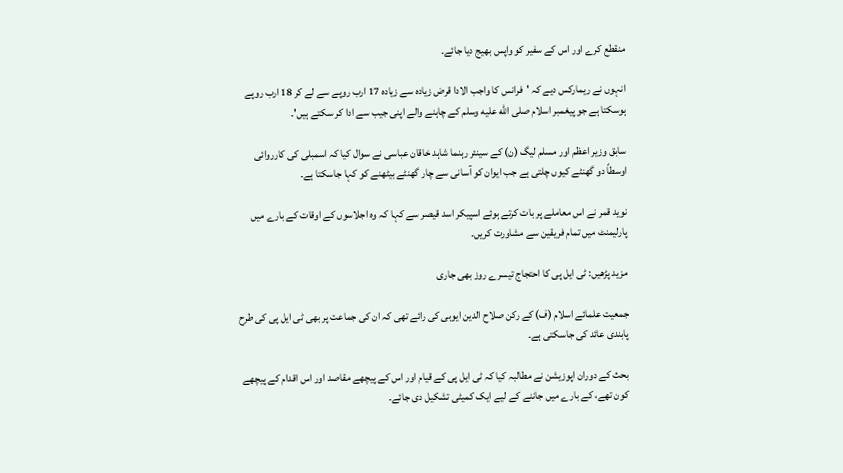منقطع کرے اور اس کے سفیر کو واپس بھیج دیا جائے۔

انہوں نے ریمارکس دیے کہ 'فرانس کا واجب الادا قرض زیادہ سے زیادہ 17 ارب روپے سے لے کر 18 ارب روپے ہوسکتا ہے جو پیغمبر اسلام صلى الله عليه وسلم کے چاہنے والے اپنی جیب سے ادا کر سکتے ہیں'۔

سابق وزیر اعظم اور مسلم لیگ (ن) کے سینئر رہنما شاہد خاقان عباسی نے سوال کیا کہ اسمبلی کی کارروائی اوسطاً دو گھنٹے کیوں چلتی ہے جب ایوان کو آسانی سے چار گھنٹے بیٹھنے کو کہا جاسکتا ہے۔

نوید قمر نے اس معاملے پر بات کرتے ہوئے اسپیکر اسد قیصر سے کہا کہ وہ اجلاسوں کے اوقات کے بارے میں پارلیمنٹ میں تمام فریقین سے مشاورت کریں۔

مزید پڑھیں: ٹی ایل پی کا احتجاج تیسرے روز بھی جاری

جمعیت علمائے اسلام (ف) کے رکن صلاح الدین ایوبی کی رائے تھی کہ ان کی جماعت پر بھی ٹی ایل پی کی طرح پابندی عائد کی جاسکتی ہے۔

بحث کے دوران اپوزیشن نے مطالبہ کیا کہ ٹی ایل پی کے قیام اور اس کے پیچھے مقاصد اور اس اقدام کے پیچھے کون تھے، کے بارے میں جاننے کے لیے ایک کمیٹی تشکیل دی جائے۔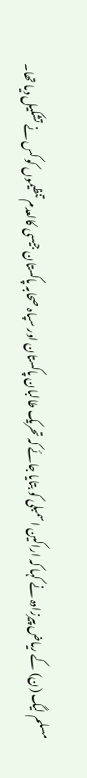مسلم لیگ (ن) کے ریاض پیرزادہ نے کہا کہ اراکین اسمبلی کو بتایا جائے کہ تحریک طالبان پاکستان اور سپاہ صحابہ پاکستان جیسی کالعدم تنظیموں کو کس نے تشکیل دیا تھا۔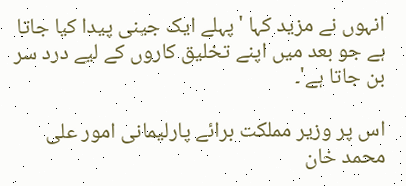انہوں نے مزید کہا 'پہلے ایک جینی پیدا کیا جاتا ہے جو بعد میں اپنے تخلیق کاروں کے لیے درد سر بن جاتا ہے'۔

اس پر وزیر مملکت برائے پارلیمانی امور علی محمد خان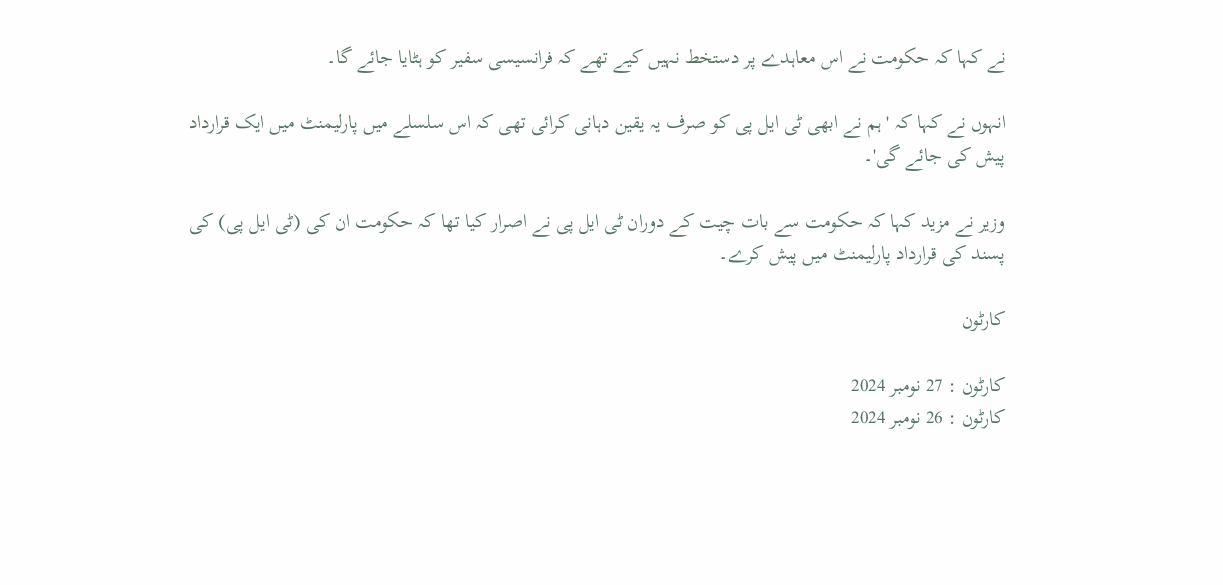نے کہا کہ حکومت نے اس معاہدے پر دستخط نہیں کیے تھے کہ فرانسیسی سفیر کو ہٹایا جائے گا۔

انہوں نے کہا کہ 'ہم نے ابھی ٹی ایل پی کو صرف یہ یقین دہانی کرائی تھی کہ اس سلسلے میں پارلیمنٹ میں ایک قرارداد پیش کی جائے گی'۔

وزیر نے مزید کہا کہ حکومت سے بات چیت کے دوران ٹی ایل پی نے اصرار کیا تھا کہ حکومت ان کی (ٹی ایل پی) کی پسند کی قرارداد پارلیمنٹ میں پیش کرے۔

کارٹون

کارٹون : 27 نومبر 2024
کارٹون : 26 نومبر 2024